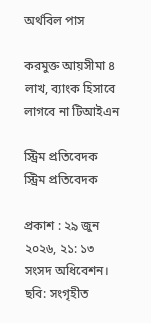অর্থবিল পাস

করমুক্ত আয়সীমা ৪ লাখ, ব্যাংক হিসাবে লাগবে না টিআইএন

স্ট্রিম প্রতিবেদক
স্ট্রিম প্রতিবেদক

প্রকাশ : ২৯ জুন ২০২৬, ২১: ১৩
সংসদ অধিবেশন। ছবি: সংগৃহীত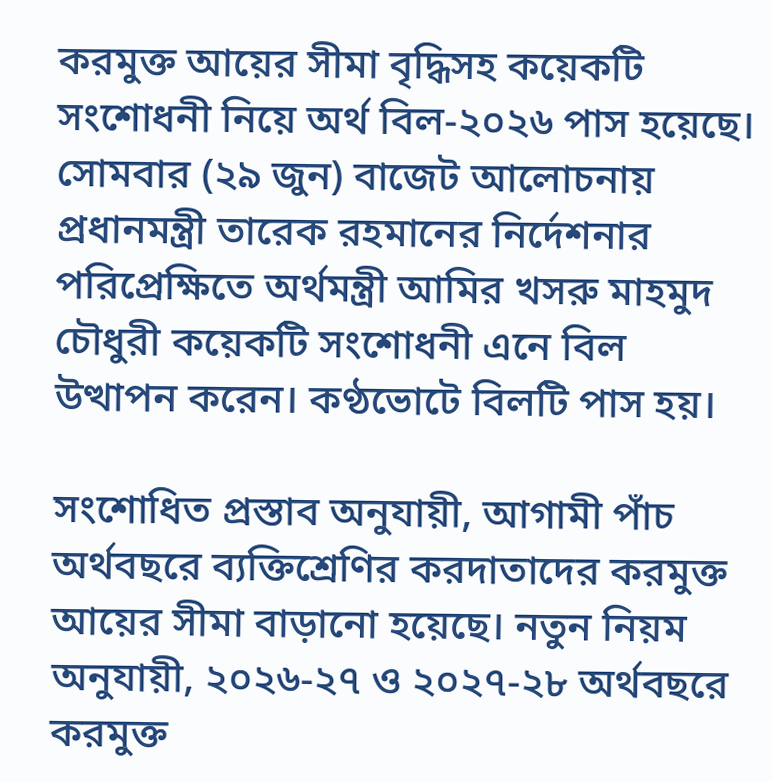করমুক্ত আয়ের সীমা বৃদ্ধিসহ কয়েকটি সংশোধনী নিয়ে অর্থ বিল-২০২৬ পাস হয়েছে। সোমবার (২৯ জুন) বাজেট আলোচনায় প্রধানমন্ত্রী তারেক রহমানের নির্দেশনার পরিপ্রেক্ষিতে অর্থমন্ত্রী আমির খসরু মাহমুদ চৌধুরী কয়েকটি সংশোধনী এনে বিল উত্থাপন করেন। কণ্ঠভোটে বিলটি পাস হয়।

সংশোধিত প্রস্তাব অনুযায়ী, আগামী পাঁচ অর্থবছরে ব্যক্তিশ্রেণির করদাতাদের করমুক্ত আয়ের সীমা বাড়ানো হয়েছে। নতুন নিয়ম অনুযায়ী, ২০২৬-২৭ ও ২০২৭-২৮ অর্থবছরে করমুক্ত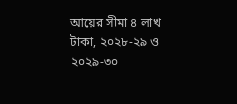আয়ের সীমা ৪ লাখ টাকা, ২০২৮-২৯ ও ২০২৯-৩০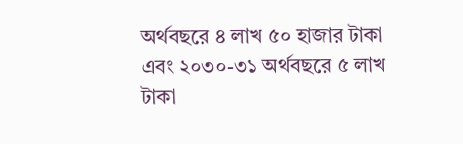অর্থবছরে ৪ লাখ ৫০ হাজার টাকা এবং ২০৩০-৩১ অর্থবছরে ৫ লাখ টাকা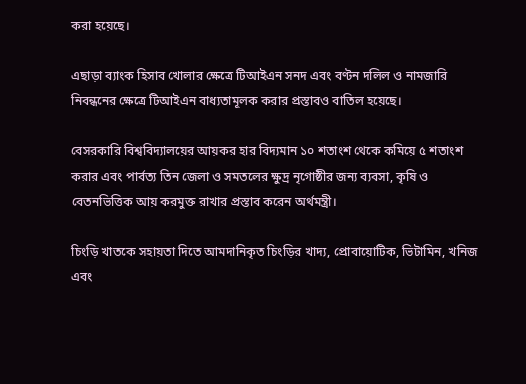করা হয়েছে।

এছাড়া ব্যাংক হিসাব খোলার ক্ষেত্রে টিআইএন সনদ এবং বণ্টন দলিল ও নামজারি নিবন্ধনের ক্ষেত্রে টিআইএন বাধ্যতামূলক করার প্রস্তাবও বাতিল হয়েছে।

বেসরকারি বিশ্ববিদ্যালয়ের আয়কর হার বিদ্যমান ১০ শতাংশ থেকে কমিয়ে ৫ শতাংশ করার এবং পার্বত্য তিন জেলা ও সমতলের ক্ষুদ্র নৃগোষ্ঠীর জন্য ব্যবসা, কৃষি ও বেতনভিত্তিক আয় করমুক্ত রাখার প্রস্তাব করেন অর্থমন্ত্রী।

চিংড়ি খাতকে সহায়তা দিতে আমদানিকৃত চিংড়ির খাদ্য, প্রোবায়োটিক, ভিটামিন, খনিজ এবং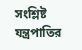সংশ্লিষ্ট যন্ত্রপাতির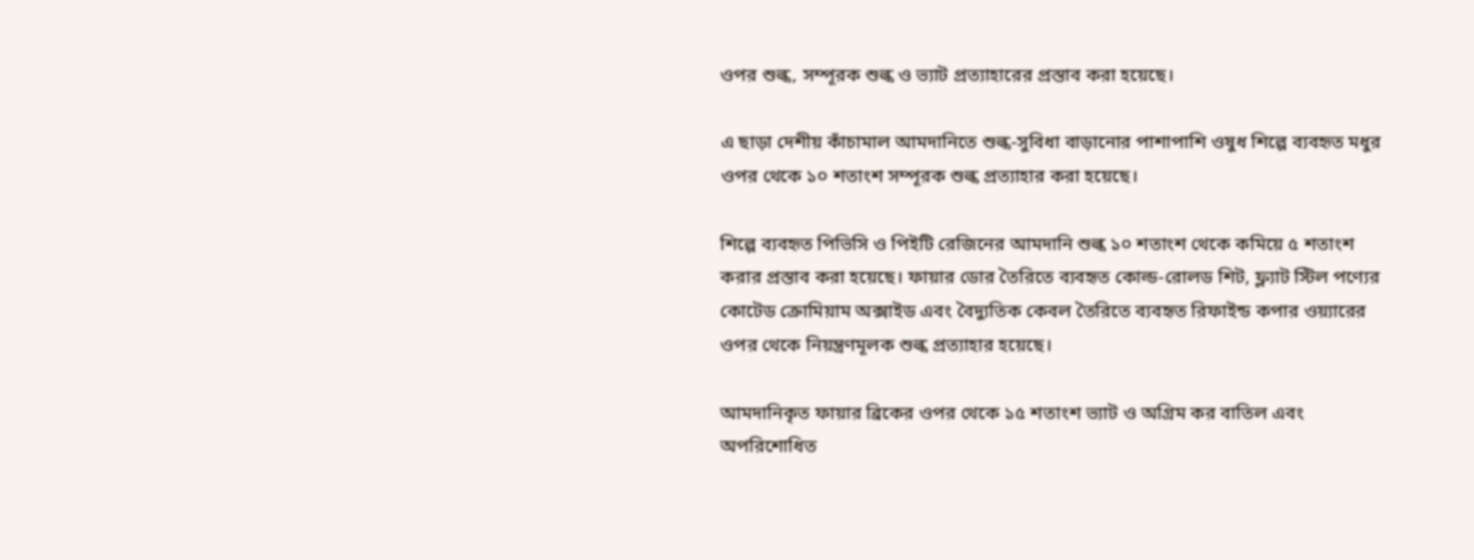ওপর শুল্ক, সম্পূরক শুল্ক ও ভ্যাট প্রত্যাহারের প্রস্তাব করা হয়েছে।

এ ছাড়া দেশীয় কাঁচামাল আমদানিতে শুল্ক-সুবিধা বাড়ানোর পাশাপাশি ওষুধ শিল্পে ব্যবহৃত মধুর ওপর থেকে ১০ শতাংশ সম্পূরক শুল্ক প্রত্যাহার করা হয়েছে।

শিল্পে ব্যবহৃত পিভিসি ও পিইটি রেজিনের আমদানি শুল্ক ১০ শতাংশ থেকে কমিয়ে ৫ শতাংশ করার প্রস্তাব করা হয়েছে। ফায়ার ডোর তৈরিতে ব্যবহৃত কোল্ড-রোলড শিট, ফ্ল্যাট স্টিল পণ্যের কোটেড ক্রোমিয়াম অক্সাইড এবং বৈদ্যুতিক কেবল তৈরিতে ব্যবহৃত রিফাইন্ড কপার ওয়্যারের ওপর থেকে নিয়ন্ত্রণমূলক শুল্ক প্রত্যাহার হয়েছে।

আমদানিকৃত ফায়ার ব্রিকের ওপর থেকে ১৫ শতাংশ ভ্যাট ও অগ্রিম কর বাতিল এবং অপরিশোধিত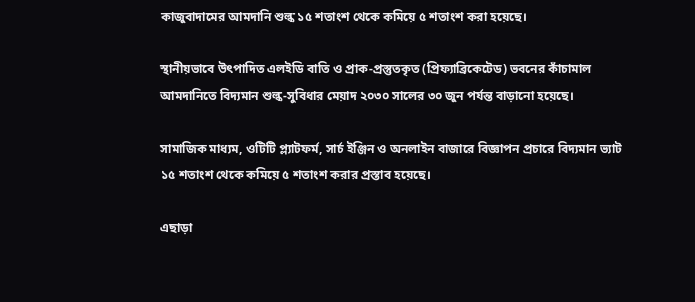কাজুবাদামের আমদানি শুল্ক ১৫ শতাংশ থেকে কমিয়ে ৫ শতাংশ করা হয়েছে।

স্থানীয়ভাবে উৎপাদিত এলইডি বাতি ও প্রাক-প্রস্তুতকৃত (প্রিফ্যাব্রিকেটেড) ভবনের কাঁচামাল আমদানিতে বিদ্যমান শুল্ক-সুবিধার মেয়াদ ২০৩০ সালের ৩০ জুন পর্যন্ত বাড়ানো হয়েছে।

সামাজিক মাধ্যম, ওটিটি প্ল্যাটফর্ম, সার্চ ইঞ্জিন ও অনলাইন বাজারে বিজ্ঞাপন প্রচারে বিদ্যমান ভ্যাট ১৫ শতাংশ থেকে কমিয়ে ৫ শতাংশ করার প্রস্তাব হয়েছে।

এছাড়া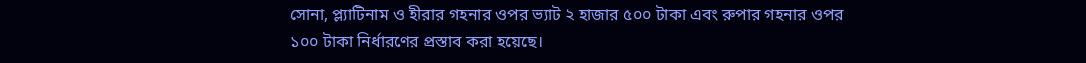সোনা, প্ল্যাটিনাম ও হীরার গহনার ওপর ভ্যাট ২ হাজার ৫০০ টাকা এবং রুপার গহনার ওপর ১০০ টাকা নির্ধারণের প্রস্তাব করা হয়েছে।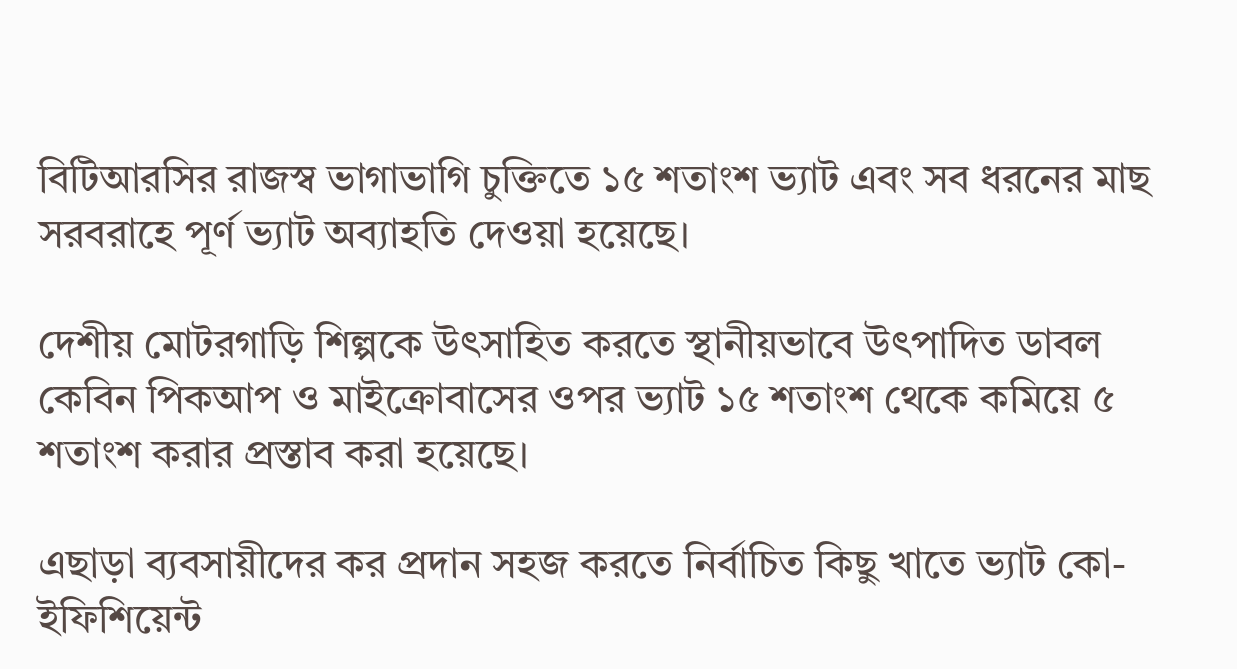বিটিআরসির রাজস্ব ভাগাভাগি চুক্তিতে ১৫ শতাংশ ভ্যাট এবং সব ধরনের মাছ সরবরাহে পূর্ণ ভ্যাট অব্যাহতি দেওয়া হয়েছে।

দেশীয় মোটরগাড়ি শিল্পকে উৎসাহিত করতে স্থানীয়ভাবে উৎপাদিত ডাবল কেবিন পিকআপ ও মাইক্রোবাসের ওপর ভ্যাট ১৫ শতাংশ থেকে কমিয়ে ৫ শতাংশ করার প্রস্তাব করা হয়েছে।

এছাড়া ব্যবসায়ীদের কর প্রদান সহজ করতে নির্বাচিত কিছু খাতে ভ্যাট কো-ইফিশিয়েন্ট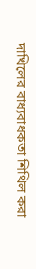দাখিলের বাধ্যবাধকতা শিথিল করা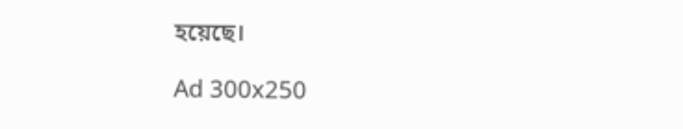হয়েছে।

Ad 300x250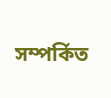সম্পর্কিত